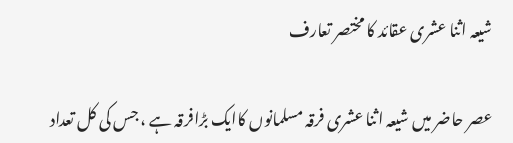شیعہ اثنا عشری عقائد کا مختصر تعارف

عصر حاضر میں شیعہ اثنا عشری فرقہ مسلمانوں کاایک بڑافرقہ ہے ، جس کی کل تعداد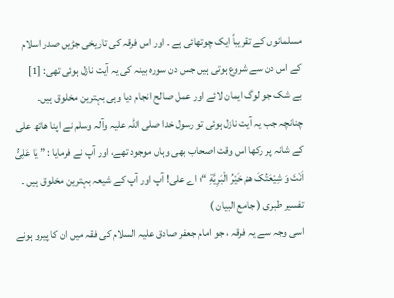مسلمانوں کے تقریباً ایک چوتھائی ہے ۔ اور اس فرقہ کی تاریخی جڑیں صدر اسلام کے اس دن سے شروع ہوتی ہیں جس دن سورہ بینہ کی یہ آیت نازل ہوئی تھی: [1]
بے شک جو لوگ ایمان لائے اور عمل صالح انجام دیا وہی بہترین مخلوق ہیں۔
چنانچہ جب یہ آیت نازل ہوئی تو رسول خدا صلی اللہ علیہ وآلہ وسلم نے اپنا ھاتھ علی کے شانہ پر رکھا اس وقت اصحاب بھی وہاں موجود تھے، اور آپ نے فرمایا : ” یٰا عَلِیُّ اَنْتَ وَ شِیْعَتُکَ همْ خَیْرُ الْبَرِیَّةِ “؛ اے علی! آپ اور آپ کے شیعہ بہترین مخلوق ہیں ۔ تفسیر طبری ( جامع البیان )
اسی وجہ سے یہ فرقہ ، جو امام جعفر صادق علیہ السلام کی فقہ میں ان کا پیرو ہونے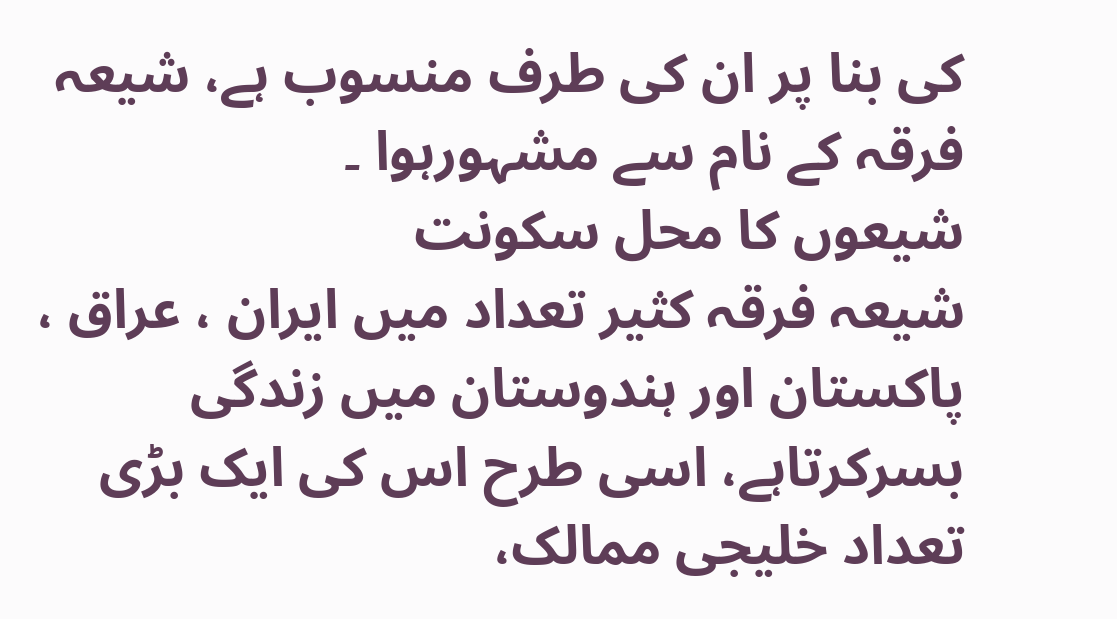کی بنا پر ان کی طرف منسوب ہے، شیعہ فرقہ کے نام سے مشہورہوا ۔
شیعوں کا محل سکونت
شیعہ فرقہ کثیر تعداد میں ایران ، عراق ، پاکستان اور ہندوستان میں زندگی بسرکرتاہے، اسی طرح اس کی ایک بڑی تعداد خلیجی ممالک،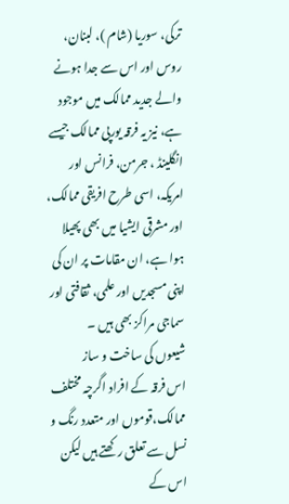ترکی، سوریا (شام )، لبنان، روس اور اس سے جدا ہونے والے جدید ممالک میں موجود ہے، نیز یہ فرقہ یورپی ممالک جیسے انگلینڈ ، جرمن، فرانس اور امریکہ، اسی طرح افریقی ممالک، اور مشرقی ایشیا میں بھی پھیلا ہوا ہے، ان مقامات پر ان کی اپنی مسجدیں اور علمی، ثقافتی اور سماجی مراکز بھی ہیں ۔
شیعوں کی ساخت و ساز
اس فرقہ کے افراد اگرچہ مختلف ممالک،قوموں اور متعدد رنگ و نسل سے تعلق رکھتے ہیں لیکن اس کے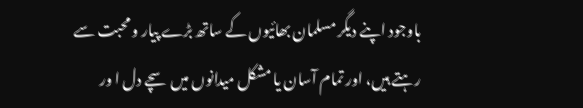باوجود اپنے دیگر مسلمان بھائیوں کے ساتھ بڑے پیار و محبت سے رہتے ہیں، اور تمام آسان یا مشکل میدانوں میں سچے دل ا ور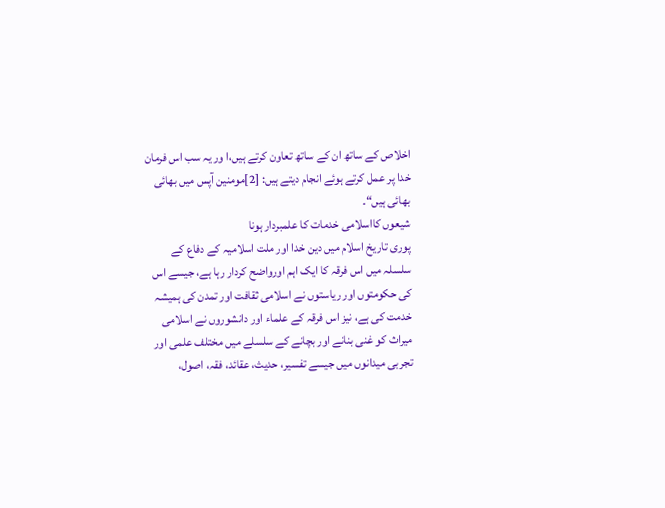اخلاص کے ساتھ ان کے ساتھ تعاون کرتے ہیں،ا ور یہ سب اس فرمان خدا پر عمل کرتے ہوئے انجام دیتے ہیں: [2]مومنین آپس میں بھائی بھائی ہیں“۔
شیعوں کااسلامی خدمات کا علمبردار ہونا
پوری تاریخ اسلام میں دین خدا اور ملت اسلامیہ کے دفاع کے سلسلہ میں اس فرقہ کا ایک اہم اورواضح کردار رہا ہے، جیسے اس کی حکومتوں اور ریاستوں نے اسلامی ثقافت اور تمدن کی ہمیشہ خدمت کی ہے، نیز اس فرقہ کے علماء اور دانشوروں نے اسلامی میراث کو غنی بنانے اور بچانے کے سلسلے میں مختلف علمی اور تجربی میدانوں میں جیسے تفسیر، حدیث، عقائد، فقہ، اصول،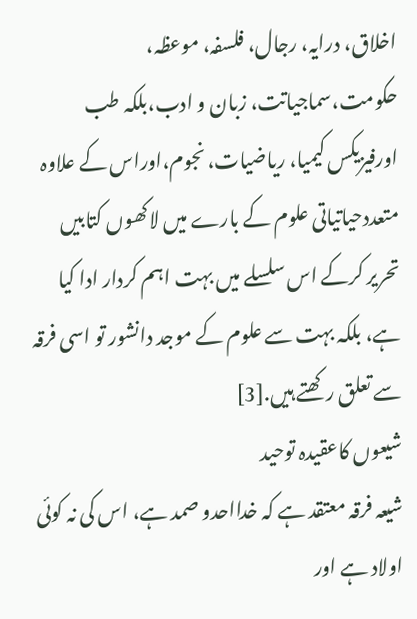اخلاق، درایہ، رجال، فلسفہ، موعظہ، حکومت،سماجیاتت، زبان و ادب،بلکہ طب اورفیزیکس کیمیا، ریاضیات، نجوم،اوراس کے علاوہ متعددحیاتیاتی علوم کے بارے میں لاکھوں کتابیں تحریر کرکے اس سلسلے میں بہت اہم کردار ادا کیا ہے، بلکہ بہت سے علوم کے موجد دانشور تو اسی فرقہ سے تعلق رکھتے ہیں.[3]
شیعوں کاعقیدہ توحید
شیعہ فرقہ معتقد ہے کہ خدااحدو صمد ہے، اس کی نہ کوئی اولاد ہے اور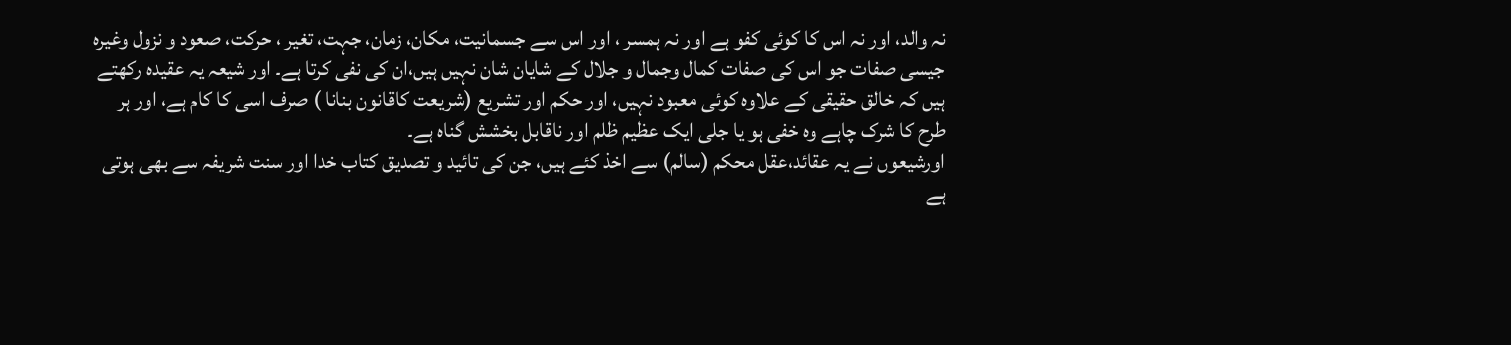نہ والد، اور نہ اس کا کوئی کفو ہے اور نہ ہمسر ، اور اس سے جسمانیت، مکان، زمان، جہت، تغیر ، حرکت، صعود و نزول وغیرہ جیسی صفات جو اس کی صفات کمال وجمال و جلال کے شایان شان نہیں ہیں،ان کی نفی کرتا ہے۔ اور شیعہ یہ عقیدہ رکھتے ہیں کہ خالق حقیقی کے علاوہ کوئی معبود نہیں، اور حکم اور تشریع (شریعت کاقانون بنانا ) صرف اسی کا کام ہے، اور ہر طرح کا شرک چاہے وہ خفی ہو یا جلی ایک عظیم ظلم اور ناقابل بخشش گناہ ہے۔
اورشیعوں نے یہ عقائد،عقل محکم (سالم) سے اخذ کئے ہیں، جن کی تائید و تصدیق کتاب خدا اور سنت شریفہ سے بھی ہوتی ہے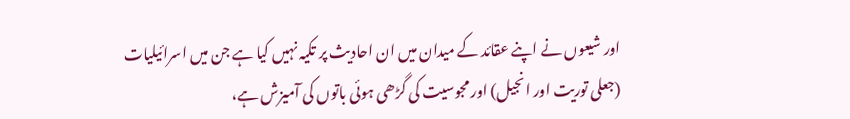اور شیعوں نے اپنے عقائد کے میدان میں ان احادیث پر تکیہ نہیں کیا ہے جن میں اسرائیلیات (جعلی توریت اور انجیل) اور مجوسیت کی گڑھی ہوئی باتوں کی آمیزش ہے،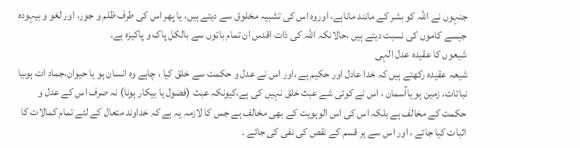جنہوں نے اللہ کو بشر کے مانند ماناہے، اوروہ اس کی تشبیہ مخلوق سے دیتے ہیں، یا پھر اس کی طرف ظلم و جور، اور لغو و بیہودہ جیسے کاموں کی نسبت دیتے ہیں ،حالانکہ اللہ کی ذات اقدس ان تمام باتوں سے بالکل پاک و پاکیزہ ہے۔
شیعوں کا عقیدہ عدل الٰہی
شیعہ عقیدہ رکھتے ہیں کہ خدا عادل اور حکیم ہے ،اور اس نے عدل و حکمت سے خلق کیا ، چاہے وہ انسان ہو یا حیوان،جماد ات ہوںیا نباتات، زمین ہو یاآسمان ، اس نے کوئی شے عبث خلق نہیں کی ہے،کیونکہ عبث (فضول یا بیکار ہونا) نہ صرف اس کے عدل و حکمت کے مخالف ہے بلکہ اس کی اس الوہویت کے بھی مخالف ہے جس کا لازمہ یہ ہے کہ خداوند متعال کے لئے تمام کمالات کا اثبات کیا جائے ، اور اس سے ہر قسم کے نقص کی نفی کی جائے ۔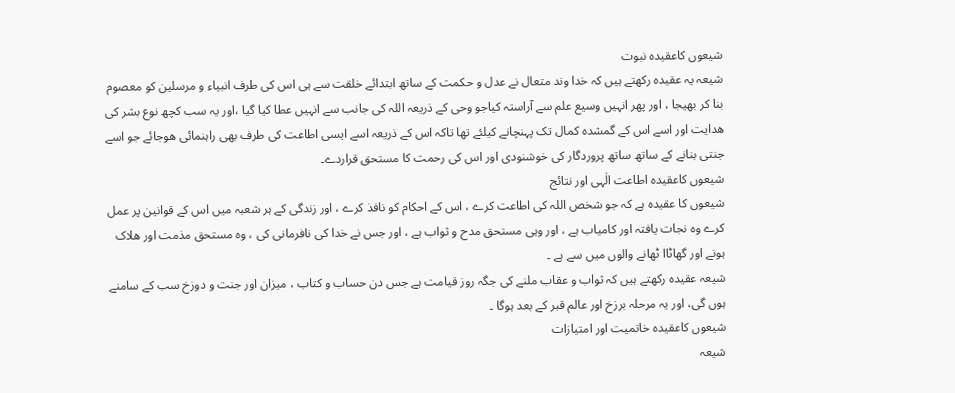شیعوں کاعقیدہ نبوت
شیعہ یہ عقیدہ رکھتے ہیں کہ خدا وند متعال نے عدل و حکمت کے ساتھ ابتدائے خلقت سے ہی اس کی طرف انبیاء و مرسلین کو معصوم بنا کر بھیجا ، اور پھر انہیں وسیع علم سے آراستہ کیاجو وحی کے ذریعہ اللہ کی جانب سے انہیں عطا کیا گیا ،اور یہ سب کچھ نوع بشر کی ھدایت اور اسے اس کے گمشدہ کمال تک پہنچانے کیلئے تھا تاکہ اس کے ذریعہ اسے ایسی اطاعت کی طرف بھی راہنمائی ھوجائے جو اسے جنتی بنانے کے ساتھ ساتھ پروردگار کی خوشنودی اور اس کی رحمت کا مستحق قراردے۔
شیعوں کاعقیدہ اطاعت الٰہی اور نتائج
شیعوں کا عقیدہ ہے کہ جو شخص اللہ کی اطاعت کرے ، اس کے احکام کو نافذ کرے ، اور زندگی کے ہر شعبہ میں اس کے قوانین پر عمل کرے وہ نجات یافتہ اور کامیاب ہے ، اور وہی مستحق مدح و ثواب ہے ، اور جس نے خدا کی نافرمانی کی ، وہ مستحق مذمت اور ھلاک ہونے اور گھاٹاا ٹھانے والوں میں سے ہے ۔
شیعہ عقیدہ رکھتے ہیں کہ ثواب و عقاب ملنے کی جگہ روز قیامت ہے جس دن حساب و کتاب ، میزان اور جنت و دوزخ سب کے سامنے ہوں گی، اور یہ مرحلہ برزخ اور عالم قبر کے بعد ہوگا ۔
شیعوں کاعقیدہ خاتمیت اور امتیازات
شیعہ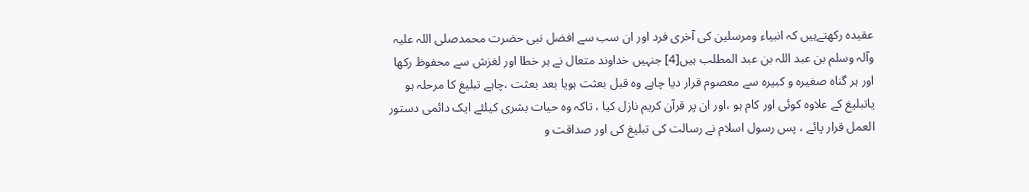عقیدہ رکھتےہیں کہ انبیاء ومرسلین کی آخری فرد اور ان سب سے افضل نبی حضرت محمدصلی اللہ علیہ وآلہ وسلم بن عبد اللہ بن عبد المطلب ہیں[4] جنہیں خداوند متعال نے ہر خطا اور لغزش سے محفوظ رکھا اور ہر گناہ صغیرہ و کبیرہ سے معصوم قرار دیا چاہے وہ قبل بعثت ہویا بعد بعثت ،چاہے تبلیغ کا مرحلہ ہو یاتبلیغ کے علاوہ کوئی اور کام ہو ،اور ان پر قرآن کریم نازل کیا ، تاکہ وہ حیات بشری کیلئے ایک دائمی دستور العمل قرار پائے ، پس رسول اسلام نے رسالت کی تبلیغ کی اور صداقت و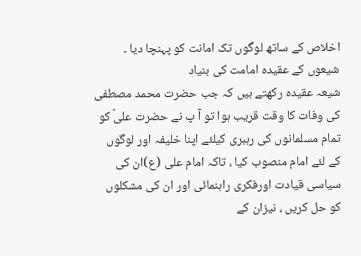اخلاص کے ساتھ لوگوں تک امانت کو پہنچا دیا ۔
شیعوں کے عقیدہ امامت کی بنیاد
شیعہ عقیدہ رکھتے ہیں کہ جب حضرت محمد مصطفی کی وفات کا وقت قریب ہوا تو آ پ نے حضرت علیؑ کو تمام مسلمانوں کی رہبری کیلئے اپنا خلیفہ اور لوگوں کے لئے امام منصوب کیا ، تاکہ امام علی (ع)ان کی سیاسی قیادت اورفکری راہنمائی اور ان کی مشکلوں کو حل کریں ، نیزان کے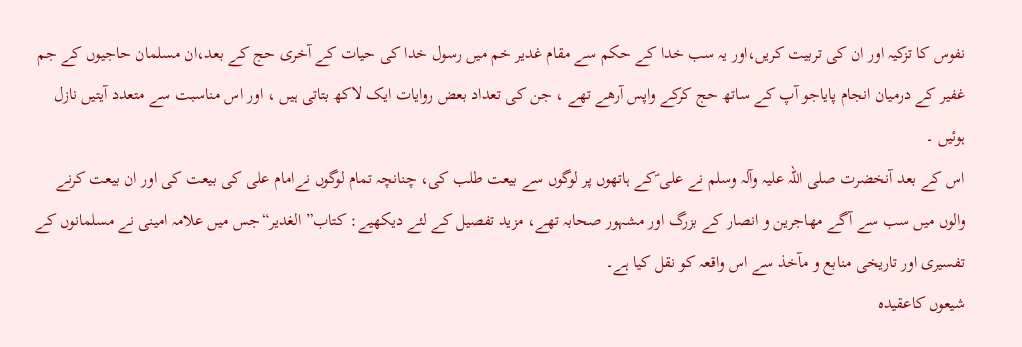نفوس کا تزکیہ اور ان کی تربیت کریں،اور یہ سب خدا کے حکم سے مقام غدیر خم میں رسول خدا کی حیات کے آخری حج کے بعد،ان مسلمان حاجیوں کے جم غفیر کے درمیان انجام پایاجو آپ کے ساتھ حج کرکے واپس آرھے تھے ، جن کی تعداد بعض روایات ایک لاکھ بتاتی ہيں ، اور اس مناسبت سے متعدد آیتیں نازل ہوئیں ۔
اس کے بعد آنخضرت صلی اللہ علیہ وآلہ وسلم نے علی ؑکے ہاتھوں پر لوگوں سے بیعت طلب کی، چنانچہ تمام لوگوں نےامام علی کی بیعت کی اور ان بیعت کرنے والوں میں سب سے آگے مھاجرین و انصار کے بزرگ اور مشہور صحابہ تھے، مزید تفصیل کے لئے دیکھیے: کتاب” الغدیر“جس میں علامہ امینی نے مسلمانوں کے تفسیری اور تاریخی منابع و مآخذ سے اس واقعہ کو نقل کیا ہے۔
شیعوں کاعقیدہ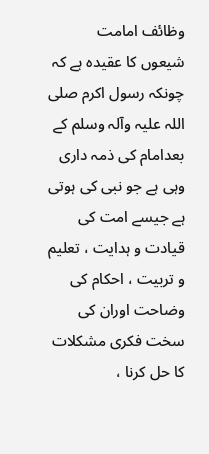وظائف امامت
شیعوں کا عقیدہ ہے کہ چونکہ رسول اکرم صلی اللہ علیہ وآلہ وسلم کے بعدامام کی ذمہ داری وہی ہے جو نبی کی ہوتی ہے جیسے امت کی قیادت و ہدایت ، تعلیم و تربیت ، احکام کی وضاحت اوران کی سخت فکری مشکلات کا حل کرنا ،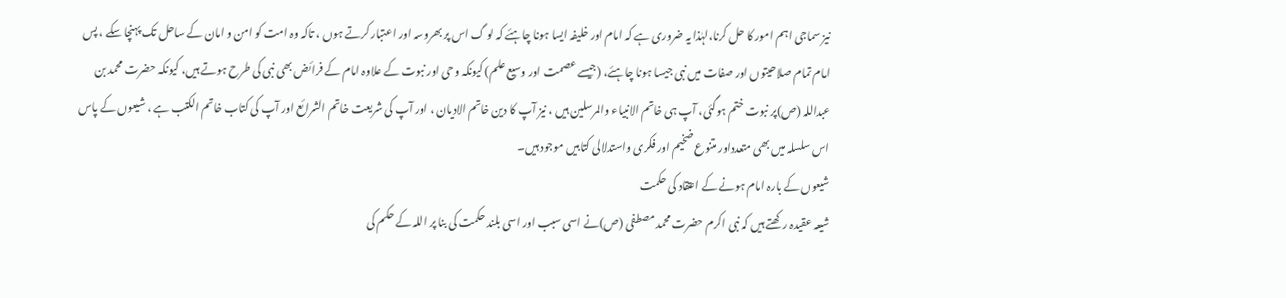نیز سماجی اہم امور کا حل کرنا،لہٰذا یہ ضروری ہے کہ امام اور خلیفہ ایسا ہونا چاہئے کہ لو گ اس پر بھروسہ اور اعتبار کرتے ہوں ، تاکہ وہ امت کو امن و امان کے ساحل تک پہنچا سکے ، پس امام تمام صلاحیتوں اور صفات میں نبی جیسا ہونا چاہئے، (جیسے عصمت اور وسیع علم) کیونکہ وحی اور نبوت کے علاوہ امام کے فرائض بھی نبی کی طرح ہوتے ہیں، کیونکہ حضرت محمد بن عبداللہ (ص)پر نبوت ختم ہوگئی، آپ ہی خاتم الانبیاء والمرسلین ہیں ، نیز آپ کا دین خاتم الادیان ، اور آپ کی شریعت خاتم الشرائع اور آپ کی کتاب خاتم الکتب ہے ، شیعوں کے پاس اس سلسلہ میں بھی متعدداور متنوع ضخیم اور فکری واستدلالی کتابیں موجود ہیں۔
شیعوں کے بارہ امام ہونے کے اعتقاد کی حکمت
شیعہ عقیدہ رکھتے ہیں کہ نبی اکرم حضرت محمد مصطفی (ص)نے اسی سبب اور اسی بلند حکمت کی بنا پر اللہ کے حکم کی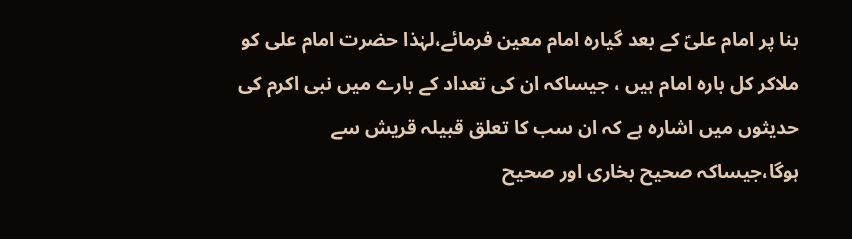بنا پر امام علیؑ کے بعد گیارہ امام معین فرمائے،لہٰذا حضرت امام علی کو ملاکر کل بارہ امام ہیں ، جیساکہ ان کی تعداد کے بارے میں نبی اکرم کی حدیثوں میں اشارہ ہے کہ ان سب کا تعلق قبیلہ قریش سے ہوگا،جیساکہ صحیح بخاری اور صحیح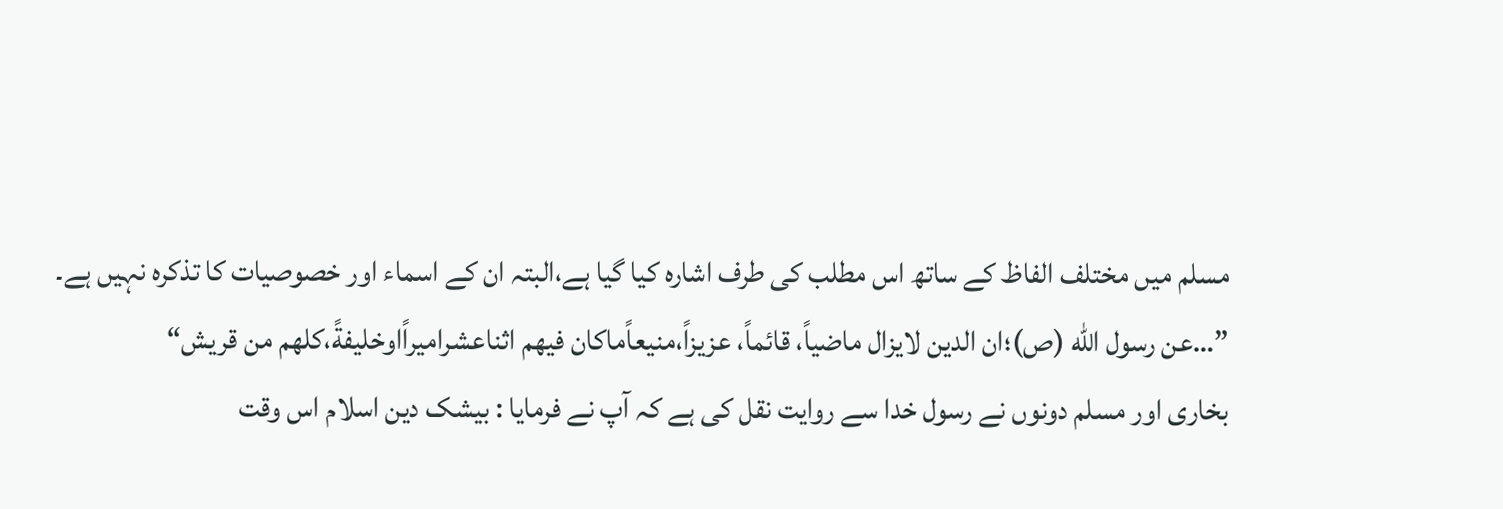مسلم میں مختلف الفاظ کے ساتھ اس مطلب کی طرف اشارہ کیا گیا ہے،البتہ ان کے اسماء اور خصوصیات کا تذکرہ نہیں ہے۔
”…عن رسول اللّٰه (ص)؛ان الدین لایزال ماضیاً، قائماً، عزیزاً،منیعاًماکان فیهم اثناعشرامیراًاوخلیفةً،کلهم من قریش“
بخاری اور مسلم دونوں نے رسول خدا سے روایت نقل کی ہے کہ آپ نے فرمایا : بیشک دین اسلام اس وقت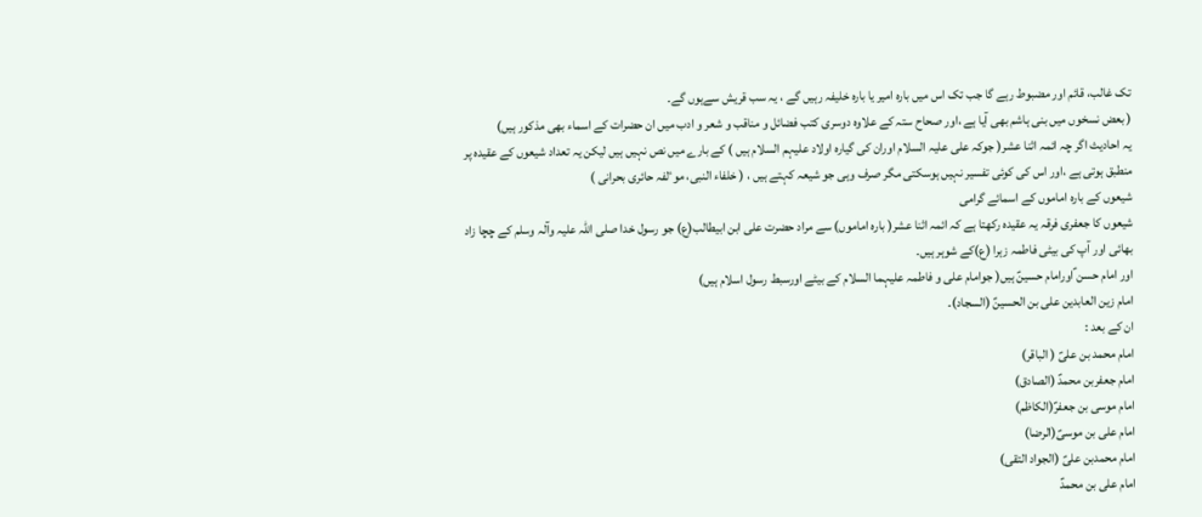تک غالب، قائم اور مضبوط رہے گا جب تک اس میں بارہ امیر یا بارہ خلیفہ رہیں گے ، یہ سب قریش سےہوں گے۔
( بعض نسخوں میں بنی ہاشم بھی آیا ہے ،اور صحاح ستہ کے علاوہ دوسری کتب فضائل و مناقب و شعر و ادب میں ان حضرات کے اسماء بھی مذکور ہیں)
یہ احادیث اگر چہ ائمہ اثنا عشر( جوکہ علی علیہ السلام اوران کی گیارہ اولاد علیہم السلام ہیں ) کے بارے میں نص نہیں ہیں لیکن یہ تعداد شیعوں کے عقیدہ پر منطبق ہوتی ہے ،اور اس کی کوئی تفسیر نہیں ہوسکتی مگر صرف وہی جو شیعہ کہتے ہیں ، ( خلفاء النبی، موٴلفہ حائری بحرانی )
شیعوں کے بارہ اماموں کے اسمائے گرامی
شیعوں کا جعفری فرقہ یہ عقیدہ رکھتا ہے کہ ائمہ اثنا عشر( بارہ اماموں) سے مراد حضرت علی ابن ابیطالب(ع) جو رسول خدا صلی اللہ علیہ وآلہ وسلم کے چچا زاد بھائی اور آپ کی بیٹی فاطمہ زہرا (ع)کے شوہر ہیں۔
اور امام حسن ؑاورامام حسینؑ ہیں( جوامام علی و فاطمہ علیہما السلام کے بیٹے اورسبط رسول اسلام ہیں)
امام زین العابدین علی بن الحسینؑ (السجاد)۔
ان کے بعد :
امام محمد بن علیؑ ( الباقر)
امام جعفربن محمدؑ (الصادق)
امام موسی بن جعفرؑ(الکاظم)
امام علی بن موسیؑ(الرضا)
امام محمدبن علیؑ (الجواد التقی)
امام علی بن محمدؑ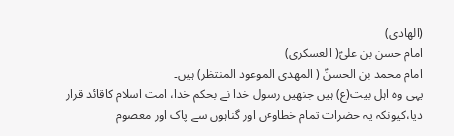(الھادی)
امام حسن بن علیؑ( العسکری)
امام محمد بن الحسنؑ ( المھدی الموعود المنتظر) ہیں۔
یہی وہ اہل بیت(ع) ہیں جنھیں رسول خدا نے بحکم خدا، امت اسلام کاقائد قرار دیا،کیونکہ یہ حضرات تمام خطاوٴں اور گناہوں سے پاک اور معصوم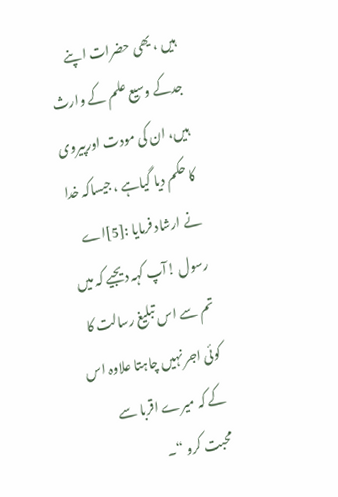ہیں ، یھی حضرات اپنے جدکے وسیع علم کے وارث ہیں، ان کی مودت اورپیروی کا حکم دیا گیاہے ، جیساکہ خدا نے ارشاد فرمایا :[5]اے رسول !آپ کہہ دیجیے کہ میں تم سے اس تبلیغ رسالت کا کوئی اجر نہیں چاہتا علاوہ اس کے کہ میرے اقربا سے محبت کرو “۔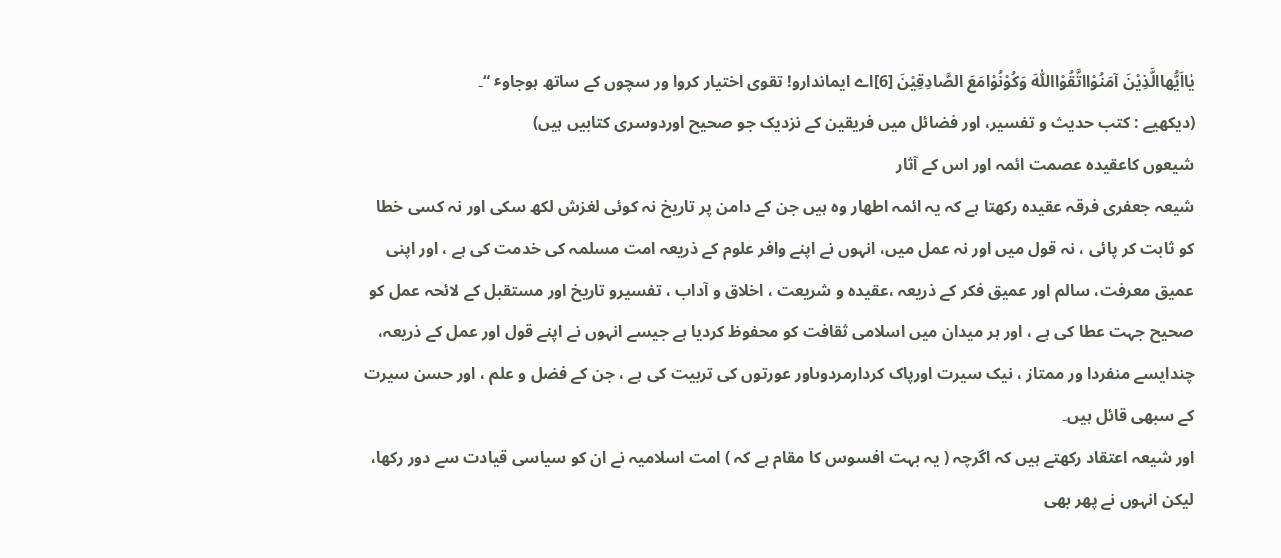یٰااَیُّهاالَّذِیْنَ آمَنُوْااتَّقُوْااللّٰهَ وَکُوْنُوْامَعَ الصَّادِقِیْنَ [6]اے ایماندارو! تقوی اختیار کروا ور سچوں کے ساتھ ہوجاوٴ “۔
(دیکھیے : کتب حدیث و تفسیر، اور فضائل میں فریقین کے نزدیک جو صحیح اوردوسری کتابیں ہیں)
شیعوں کاعقیدہ عصمت ائمہ اور اس کے آثار
شیعہ جعفری فرقہ عقیدہ رکھتا ہے کہ یہ ائمہ اطھار وہ ہیں جن کے دامن پر تاریخ نہ کوئی لغزش لکھ سکی اور نہ کسی خطا کو ثابت کر پائی ، نہ قول میں اور نہ عمل میں، انہوں نے اپنے وافر علوم کے ذریعہ امت مسلمہ کی خدمت کی ہے ، اور اپنی عمیق معرفت، سالم اور عمیق فکر کے ذریعہ ،عقیدہ و شریعت ، اخلاق و آداب ، تفسیرو تاریخ اور مستقبل کے لائحہ عمل کو صحیح جہت عطا کی ہے ، اور ہر میدان میں اسلامی ثقافت کو محفوظ کردیا ہے جیسے انہوں نے اپنے قول اور عمل کے ذریعہ، چندایسے منفردا ور ممتاز ، نیک سیرت اورپاک کردارمردوںاور عورتوں کی تربیت کی ہے ، جن کے فضل و علم ، اور حسن سیرت کے سبھی قائل ہیں۔
اور شیعہ اعتقاد رکھتے ہیں کہ اگرچہ ( یہ بہت افسوس کا مقام ہے کہ ) امت اسلامیہ نے ان کو سیاسی قیادت سے دور رکھا، لیکن انہوں نے پھر بھی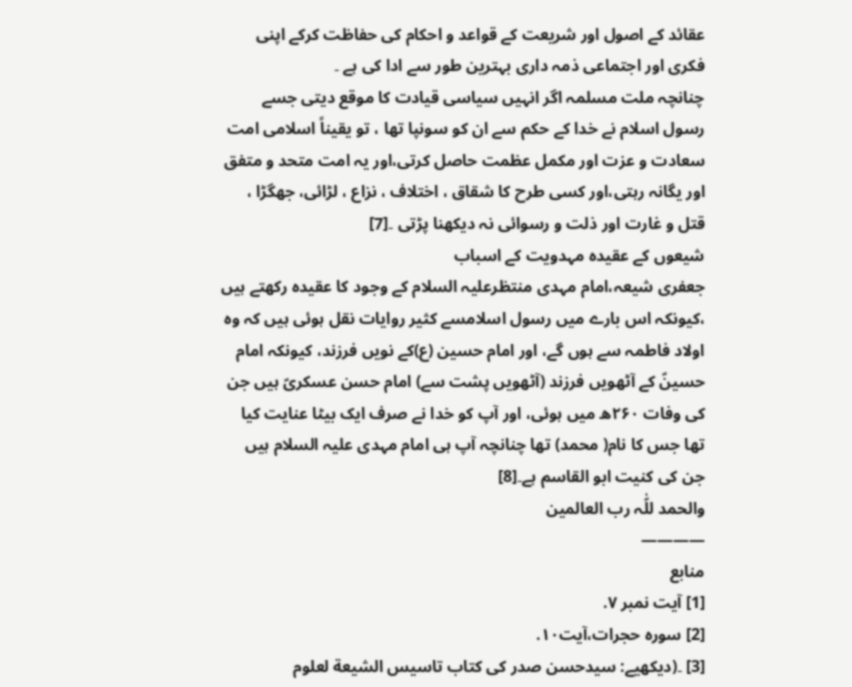عقائد کے اصول اور شریعت کے قواعد و احکام کی حفاظت کرکے اپنی فکری اور اجتماعی ذمہ داری بہترین طور سے ادا کی ہے ۔
چنانچہ ملت مسلمہ اگر انہیں سیاسی قیادت کا موقع دیتی جسے رسول اسلام نے خدا کے حکم سے ان کو سونپا تھا ، تو یقیناً اسلامی امت سعادت و عزت اور مکمل عظمت حاصل کرتی،اور یہ امت متحد و متفق اور یگانہ رہتی،اور کسی طرح کا شقاق ، اختلاف ، نزاع ، لڑائی، جھگڑا ، قتل و غارت اور ذلت و رسوائی نہ دیکھنا پڑتی ۔[7]
شیعوں کے عقیدہ مہدویت کے اسباب
جعفری شیعہ،امام مہدی منتظرعلیہ السلام کے وجود کا عقیدہ رکھتے ہیں ،کیونکہ اس بارے میں رسول اسلامسے کثیر روایات نقل ہوئی ہیں کہ وہ اولاد فاطمہ سے ہوں گے، اور امام حسین (ع)کے نویں فرزند، کیونکہ امام حسینؑ کے آٹھویں فرزند (آٹھویں پشت سے) امام حسن عسکریؑ ہیں جن کی وفات ۲۶۰ھ میں ہوئی، اور آپ کو خدا نے صرف ایک بیٹا عنایت کیا تھا جس کا نام( محمد) تھا چنانچہ آپ ہی امام مہدی علیہ السلام ہیں جن کی کنیت ابو القاسم ہے۔[8]
والحمد للّٰہ رب العالمین
————
منابع
[1] آیت نمبر ۷.
[2] سورہ حجرات،آیت۱۰.
[3] ۔(دیکھیے: سیدحسن صدر کی کتاب تاسیس الشیعة لعلوم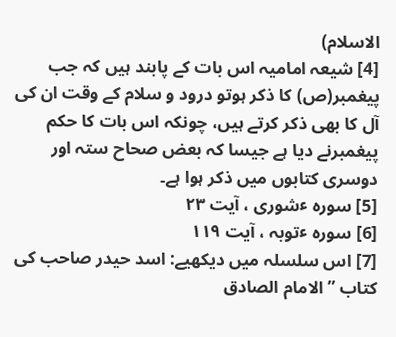الاسلام)
[4] شیعہ امامیہ اس بات کے پابند ہیں کہ جب پیغمبر(ص) کا ذکر ہوتو درود و سلام کے وقت ان کی آل کا بھی ذکر کرتے ہیں، چونکہ اس بات کا حکم پیغمبرنے دیا ہے جیسا کہ بعض صحاح ستہ اور دوسری کتابوں میں ذکر ہوا ہے۔
[5] سورہ ٴشوری ، آیت ۲۳
[6] سورہ ٴتوبہ ، آیت ۱۱۹
[7] اس سلسلہ میں دیکھیے: اسد حیدر صاحب کی کتاب ”الامام الصادق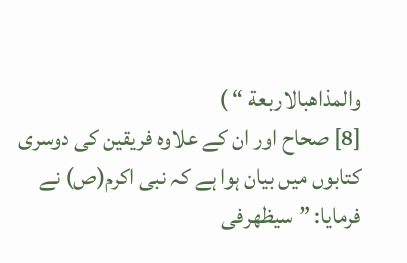والمذاهبالاربعة “ )
[8] صحاح اور ان کے علاوہ فریقین کی دوسری کتابوں میں بیان ہوا ہے کہ نبی اکرم(ص) نے فرمایا: ”سیظهرفی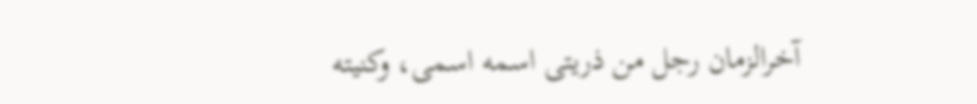آخرالزمان رجل من ذریتی اسمه اسمی، وکنیته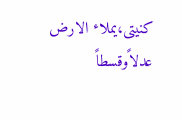کنیتی،یملاٴ الارض عدلاًوقسطاً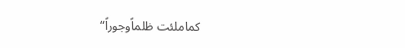کماملئت ظلماًوجوراً“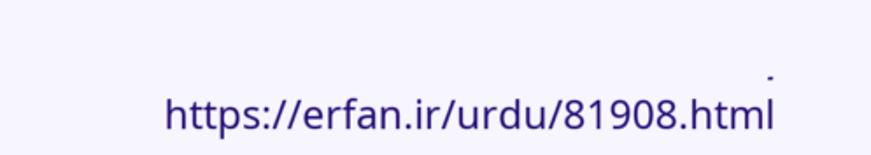۔
https://erfan.ir/urdu/81908.html